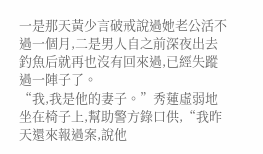一是那天黃少言破戒說過她老公活不過一個月,二是男人自之前深夜出去釣魚后就再也沒有回來過,已經失蹤過一陣子了。
“我,我是他的妻子。”秀蓮虛弱地坐在椅子上,幫助警方錄口供,“我昨天還來報過案,說他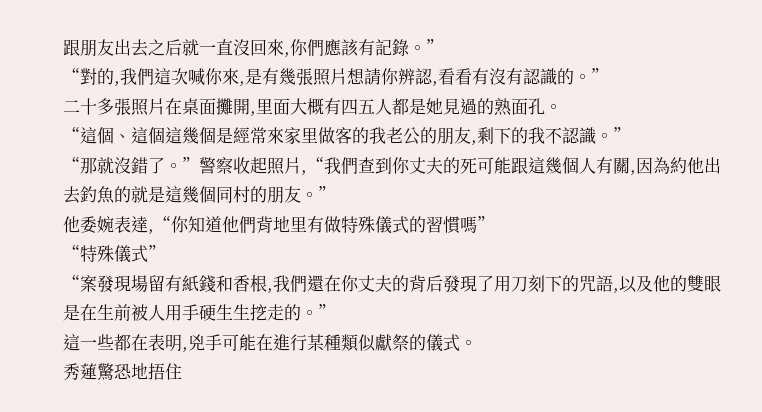跟朋友出去之后就一直沒回來,你們應該有記錄。”
“對的,我們這次喊你來,是有幾張照片想請你辨認,看看有沒有認識的。”
二十多張照片在桌面攤開,里面大概有四五人都是她見過的熟面孔。
“這個、這個這幾個是經常來家里做客的我老公的朋友,剩下的我不認識。”
“那就沒錯了。”警察收起照片,“我們查到你丈夫的死可能跟這幾個人有關,因為約他出去釣魚的就是這幾個同村的朋友。”
他委婉表達,“你知道他們背地里有做特殊儀式的習慣嗎”
“特殊儀式”
“案發現場留有紙錢和香根,我們還在你丈夫的背后發現了用刀刻下的咒語,以及他的雙眼是在生前被人用手硬生生挖走的。”
這一些都在表明,兇手可能在進行某種類似獻祭的儀式。
秀蓮驚恐地捂住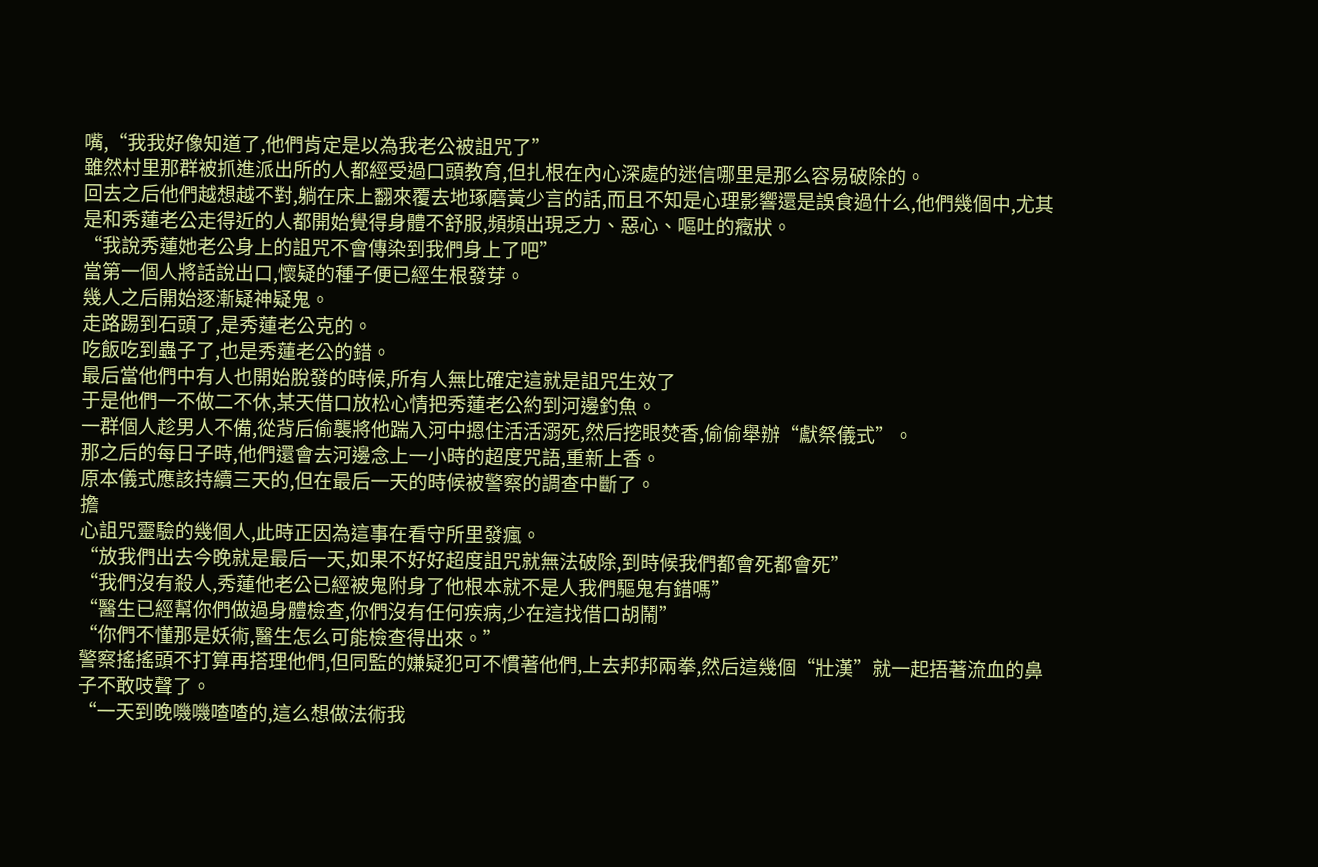嘴,“我我好像知道了,他們肯定是以為我老公被詛咒了”
雖然村里那群被抓進派出所的人都經受過口頭教育,但扎根在內心深處的迷信哪里是那么容易破除的。
回去之后他們越想越不對,躺在床上翻來覆去地琢磨黃少言的話,而且不知是心理影響還是誤食過什么,他們幾個中,尤其是和秀蓮老公走得近的人都開始覺得身體不舒服,頻頻出現乏力、惡心、嘔吐的癥狀。
“我說秀蓮她老公身上的詛咒不會傳染到我們身上了吧”
當第一個人將話說出口,懷疑的種子便已經生根發芽。
幾人之后開始逐漸疑神疑鬼。
走路踢到石頭了,是秀蓮老公克的。
吃飯吃到蟲子了,也是秀蓮老公的錯。
最后當他們中有人也開始脫發的時候,所有人無比確定這就是詛咒生效了
于是他們一不做二不休,某天借口放松心情把秀蓮老公約到河邊釣魚。
一群個人趁男人不備,從背后偷襲將他踹入河中摁住活活溺死,然后挖眼焚香,偷偷舉辦“獻祭儀式”。
那之后的每日子時,他們還會去河邊念上一小時的超度咒語,重新上香。
原本儀式應該持續三天的,但在最后一天的時候被警察的調查中斷了。
擔
心詛咒靈驗的幾個人,此時正因為這事在看守所里發瘋。
“放我們出去今晚就是最后一天,如果不好好超度詛咒就無法破除,到時候我們都會死都會死”
“我們沒有殺人,秀蓮他老公已經被鬼附身了他根本就不是人我們驅鬼有錯嗎”
“醫生已經幫你們做過身體檢查,你們沒有任何疾病,少在這找借口胡鬧”
“你們不懂那是妖術,醫生怎么可能檢查得出來。”
警察搖搖頭不打算再搭理他們,但同監的嫌疑犯可不慣著他們,上去邦邦兩拳,然后這幾個“壯漢”就一起捂著流血的鼻子不敢吱聲了。
“一天到晚嘰嘰喳喳的,這么想做法術我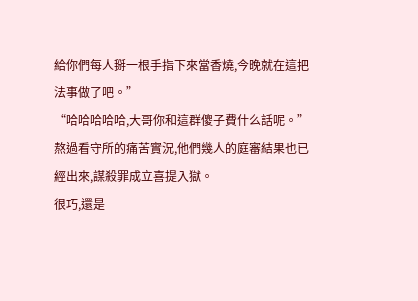給你們每人掰一根手指下來當香燒,今晚就在這把法事做了吧。”
“哈哈哈哈哈,大哥你和這群傻子費什么話呢。”
熬過看守所的痛苦實況,他們幾人的庭審結果也已經出來,謀殺罪成立喜提入獄。
很巧,還是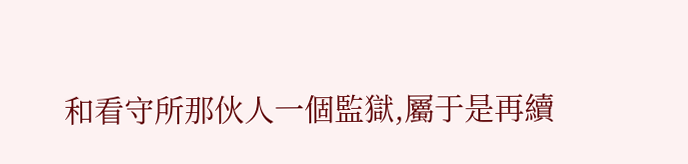和看守所那伙人一個監獄,屬于是再續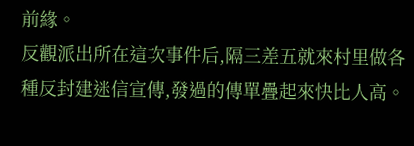前緣。
反觀派出所在這次事件后,隔三差五就來村里做各種反封建迷信宣傳,發過的傳單疊起來快比人高。